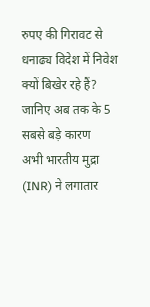रुपए की गिरावट से धनाढ्य विदेश में निवेश क्यों बिखेर रहे हैं? जानिए अब तक के 5 सबसे बड़े कारण
अभी भारतीय मुद्रा (INR) ने लगातार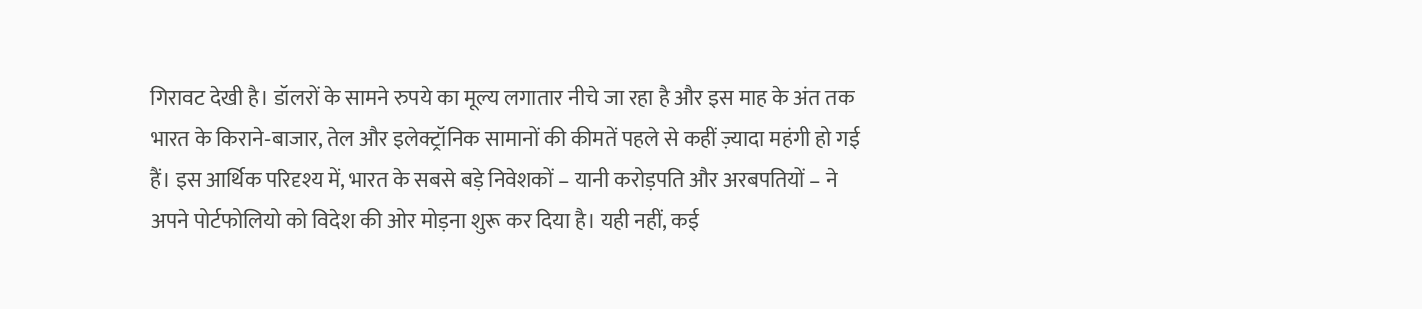गिरावट देखी है। डॉलरों के सामने रुपये का मूल्य लगातार नीचे जा रहा है और इस माह के अंत तक भारत के किराने‑बाजार, तेल और इलेक्ट्रॉनिक सामानों की कीमतें पहले से कहीं ज़्यादा महंगी हो गई हैं। इस आर्थिक परिदृश्य में, भारत के सबसे बड़े निवेशकों – यानी करोड़पति और अरबपतियों – ने अपने पोर्टफोलियो को विदेश की ओर मोड़ना शुरू कर दिया है। यही नहीं, कई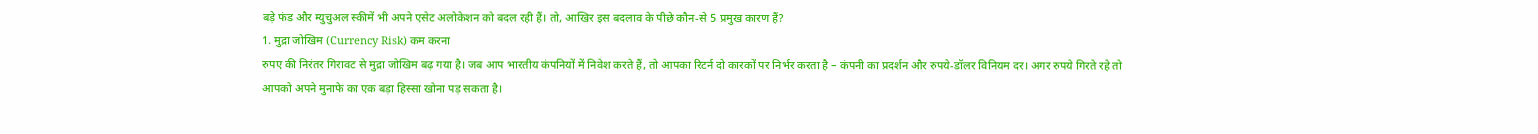बड़े फंड और म्युचुअल स्कीमें भी अपने एसेट अलोकेशन को बदल रही हैं। तो, आखिर इस बदलाव के पीछे कौन‑से 5 प्रमुख कारण हैं?
1. मुद्रा जोखिम (Currency Risk) कम करना
रुपए की निरंतर गिरावट से मुद्रा जोखिम बढ़ गया है। जब आप भारतीय कंपनियों में निवेश करते हैं, तो आपका रिटर्न दो कारकों पर निर्भर करता है – कंपनी का प्रदर्शन और रुपये‑डॉलर विनियम दर। अगर रुपये गिरते रहे तो आपको अपने मुनाफे का एक बड़ा हिस्सा खोना पड़ सकता है।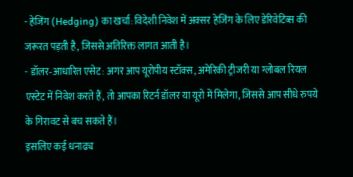- हेजिंग (Hedging) का खर्चा: विदेशी निवेश में अक्सर हेजिंग के लिए डेरिवेटिव्स की जरूरत पड़ती है, जिससे अतिरिक्त लागत आती है।
- डॉलर‑आधारित एसेट: अगर आप यूरोपीय स्टॉक्स, अमेरिकी ट्रीजरी या ग्लोबल रियल एस्टेट में निवेश करते हैं, तो आपका रिटर्न डॉलर या यूरो में मिलेगा, जिससे आप सीधे रुपये के गिरावट से बच सकते हैं।
इसलिए कई धनाढ्य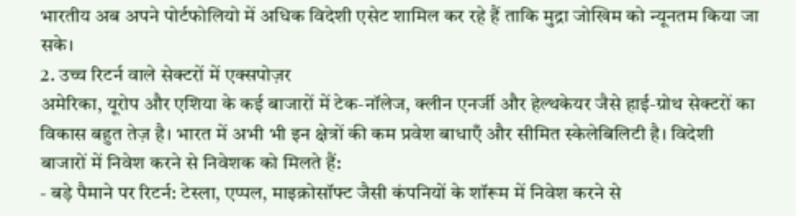भारतीय अब अपने पोर्टफोलियो में अधिक विदेशी एसेट शामिल कर रहे हैं ताकि मुद्रा जोखिम को न्यूनतम किया जा सके।
2. उच्च रिटर्न वाले सेक्टरों में एक्सपोज़र
अमेरिका, यूरोप और एशिया के कई बाजारों में टेक‑नॉलेज, क्लीन एनर्जी और हेल्थकेयर जैसे हाई‑ग्रोथ सेक्टरों का विकास बहुत तेज़ है। भारत में अभी भी इन क्षेत्रों की कम प्रवेश बाधाएँ और सीमित स्केलेबिलिटी है। विदेशी बाजारों में निवेश करने से निवेशक को मिलते हैं:
- बड़े पैमाने पर रिटर्न: टेस्ला, एप्पल, माइक्रोसॉफ्ट जैसी कंपनियों के शॉरूम में निवेश करने से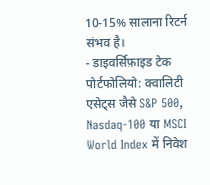10‑15% सालाना रिटर्न संभव है।
- डाइवर्सिफ़ाइड टेक पोर्टफोलियो: क्वालिटी एसेट्स जैसे S&P 500, Nasdaq-100 या MSCI World Index में निवेश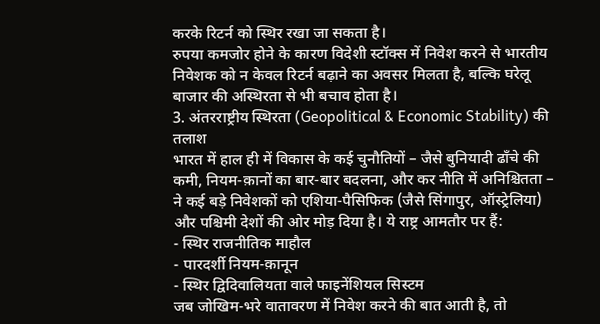करके रिटर्न को स्थिर रखा जा सकता है।
रुपया कमजोर होने के कारण विदेशी स्टॉक्स में निवेश करने से भारतीय निवेशक को न केवल रिटर्न बढ़ाने का अवसर मिलता है, बल्कि घरेलू बाजार की अस्थिरता से भी बचाव होता है।
3. अंतरराष्ट्रीय स्थिरता (Geopolitical & Economic Stability) की तलाश
भारत में हाल ही में विकास के कई चुनौतियों – जैसे बुनियादी ढाँचे की कमी, नियम‑क़ानों का बार‑बार बदलना, और कर नीति में अनिश्चितता – ने कई बड़े निवेशकों को एशिया‑पैसिफिक (जैसे सिंगापुर, ऑस्ट्रेलिया) और पश्चिमी देशों की ओर मोड़ दिया है। ये राष्ट्र आमतौर पर हैं:
- स्थिर राजनीतिक माहौल
- पारदर्शी नियम‑क़ानून
- स्थिर द्विदिवालियता वाले फाइनेंशियल सिस्टम
जब जोखिम‑भरे वातावरण में निवेश करने की बात आती है, तो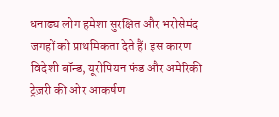धनाढ्य लोग हमेशा सुरक्षित और भरोसेमंद जगहों को प्राथमिकता देते हैं। इस कारण विदेशी बॉन्ड, यूरोपियन फंड और अमेरिकी ट्रेज़री की ओर आकर्षण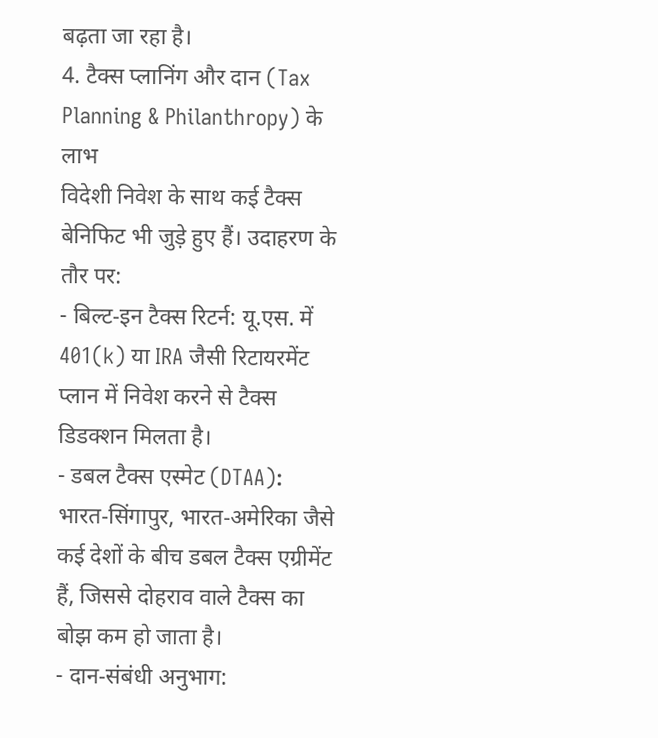बढ़ता जा रहा है।
4. टैक्स प्लानिंग और दान (Tax Planning & Philanthropy) के लाभ
विदेशी निवेश के साथ कई टैक्स बेनिफिट भी जुड़े हुए हैं। उदाहरण के तौर पर:
- बिल्ट‑इन टैक्स रिटर्न: यू.एस. में 401(k) या IRA जैसी रिटायरमेंट प्लान में निवेश करने से टैक्स डिडक्शन मिलता है।
- डबल टैक्स एस्मेट (DTAA): भारत‑सिंगापुर, भारत‑अमेरिका जैसे कई देशों के बीच डबल टैक्स एग्रीमेंट हैं, जिससे दोहराव वाले टैक्स का बोझ कम हो जाता है।
- दान‑संबंधी अनुभाग: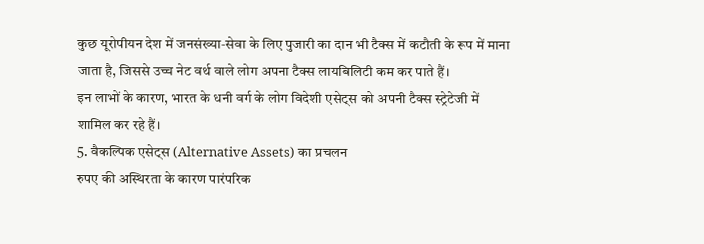कुछ यूरोपीयन देश में जनसंख्या‑सेवा के लिए पुजारी का दान भी टैक्स में कटौती के रूप में माना जाता है, जिससे उच्च नेट वर्थ वाले लोग अपना टैक्स लायबिलिटी कम कर पाते हैं।
इन लाभों के कारण, भारत के धनी वर्ग के लोग विदेशी एसेट्स को अपनी टैक्स स्ट्रेटेजी में शामिल कर रहे हैं।
5. वैकल्पिक एसेट्स (Alternative Assets) का प्रचलन
रुपए की अस्थिरता के कारण पारंपरिक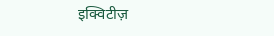इक्विटीज़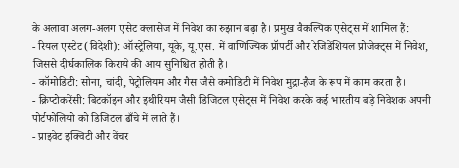के अलावा अलग‑अलग एसेट क्लासेज में निवेश का रुझान बढ़ा है। प्रमुख वैकल्पिक एसेट्स में शामिल हैं:
- रियल एस्टेट (विदेशी): ऑस्ट्रेलिया, यूके, यू.एस. में वाणिज्यिक प्रॉपर्टी और रेजिडेंशियल प्रोजेक्ट्स में निवेश, जिससे दीर्घकालिक किराये की आय सुनिश्चित होती है।
- कॉमोडिटी: सोना, चांदी, पेट्रोलियम और गैस जैसे कमोडिटी में निवेश मुद्रा‑हैज के रूप में काम करता है।
- क्रिप्टोकरेंसी: बिटकॉइन और इथीरियम जैसी डिजिटल एसेट्स में निवेश करके कई भारतीय बड़े निवेशक अपनी पोर्टफोलियो को डिजिटल ढाँचे में लाते हैं।
- प्राइवेट इक्विटी और वेंचर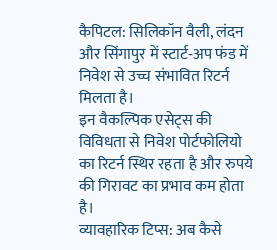कैपिटल: सिलिकॉन वैली, लंदन और सिंगापुर में स्टार्ट‑अप फंड में निवेश से उच्च संभावित रिटर्न मिलता है।
इन वैकल्पिक एसेट्स की विविधता से निवेश पोर्टफोलियो का रिटर्न स्थिर रहता है और रुपये की गिरावट का प्रभाव कम होता है।
व्यावहारिक टिप्स: अब कैसे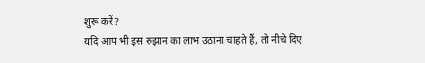शुरू करें?
यदि आप भी इस रुझान का लाभ उठाना चाहते हैं, तो नीचे दिए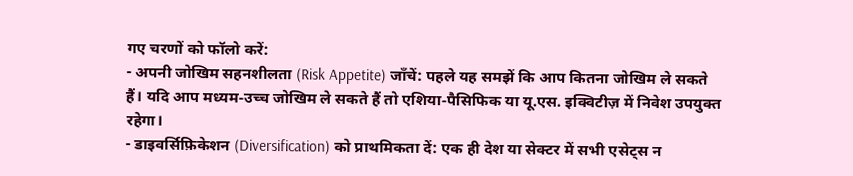गए चरणों को फॉलो करें:
- अपनी जोखिम सहनशीलता (Risk Appetite) जाँचें: पहले यह समझें कि आप कितना जोखिम ले सकते हैं। यदि आप मध्यम‑उच्च जोखिम ले सकते हैं तो एशिया‑पैसिफिक या यू.एस. इक्विटीज़ में निवेश उपयुक्त रहेगा।
- डाइवर्सिफ़िकेशन (Diversification) को प्राथमिकता दें: एक ही देश या सेक्टर में सभी एसेट्स न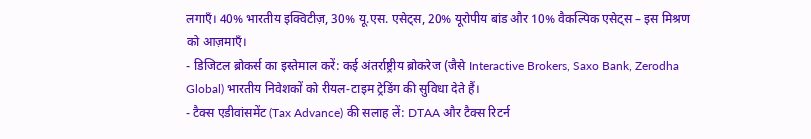लगाएँ। 40% भारतीय इक्विटीज़, 30% यू.एस. एसेट्स, 20% यूरोपीय बांड और 10% वैकल्पिक एसेट्स – इस मिश्रण को आज़माएँ।
- डिजिटल ब्रोकर्स का इस्तेमाल करें: कई अंतर्राष्ट्रीय ब्रोकरेज (जैसे Interactive Brokers, Saxo Bank, Zerodha Global) भारतीय निवेशकों को रीयल‑टाइम ट्रेडिंग की सुविधा देते हैं।
- टैक्स एडीवांसमेंट (Tax Advance) की सलाह लें: DTAA और टैक्स रिटर्न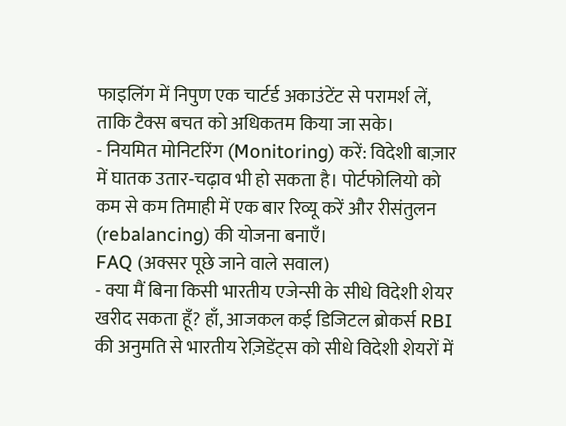फाइलिंग में निपुण एक चार्टर्ड अकाउंटेंट से परामर्श लें, ताकि टैक्स बचत को अधिकतम किया जा सके।
- नियमित मोनिटरिंग (Monitoring) करें: विदेशी बाज़ार में घातक उतार‑चढ़ाव भी हो सकता है। पोर्टफोलियो को कम से कम तिमाही में एक बार रिव्यू करें और रीसंतुलन (rebalancing) की योजना बनाएँ।
FAQ (अक्सर पूछे जाने वाले सवाल)
- क्या मैं बिना किसी भारतीय एजेन्सी के सीधे विदेशी शेयर खरीद सकता हूँ? हाँ, आजकल कई डिजिटल ब्रोकर्स RBI की अनुमति से भारतीय रेज़िडेंट्स को सीधे विदेशी शेयरों में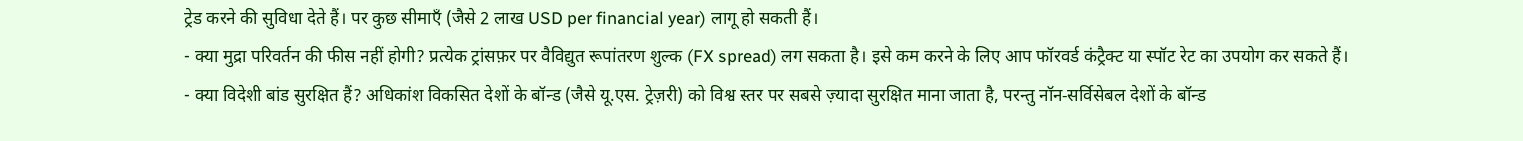ट्रेड करने की सुविधा देते हैं। पर कुछ सीमाएँ (जैसे 2 लाख USD per financial year) लागू हो सकती हैं।
- क्या मुद्रा परिवर्तन की फीस नहीं होगी? प्रत्येक ट्रांसफ़र पर वैविद्युत रूपांतरण शुल्क (FX spread) लग सकता है। इसे कम करने के लिए आप फॉरवर्ड कंट्रैक्ट या स्पॉट रेट का उपयोग कर सकते हैं।
- क्या विदेशी बांड सुरक्षित हैं? अधिकांश विकसित देशों के बॉन्ड (जैसे यू.एस. ट्रेज़री) को विश्व स्तर पर सबसे ज़्यादा सुरक्षित माना जाता है, परन्तु नॉन‑सर्विसेबल देशों के बॉन्ड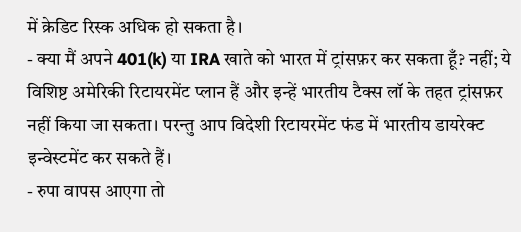में क्रेडिट रिस्क अधिक हो सकता है।
- क्या मैं अपने 401(k) या IRA खाते को भारत में ट्रांसफ़र कर सकता हूँ? नहीं; ये विशिष्ट अमेरिकी रिटायरमेंट प्लान हैं और इन्हें भारतीय टैक्स लॉ के तहत ट्रांसफ़र नहीं किया जा सकता। परन्तु आप विदेशी रिटायरमेंट फंड में भारतीय डायरेक्ट इन्वेस्टमेंट कर सकते हैं।
- रुपा वापस आएगा तो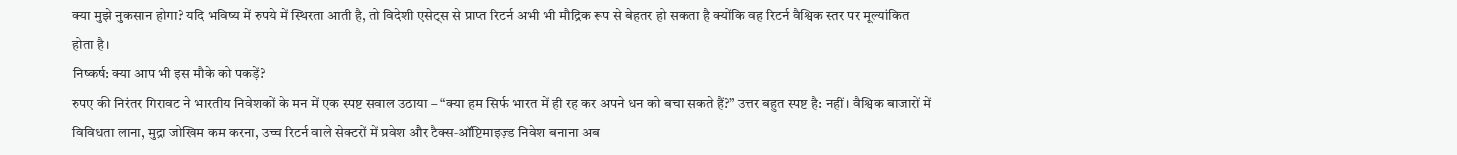क्या मुझे नुकसान होगा? यदि भविष्य में रुपये में स्थिरता आती है, तो विदेशी एसेट्स से प्राप्त रिटर्न अभी भी मौद्रिक रूप से बेहतर हो सकता है क्योंकि वह रिटर्न वैश्विक स्तर पर मूल्यांकित होता है।
निष्कर्ष: क्या आप भी इस मौके को पकड़ें?
रुपए की निरंतर गिरावट ने भारतीय निवेशकों के मन में एक स्पष्ट सवाल उठाया – “क्या हम सिर्फ भारत में ही रह कर अपने धन को बचा सकते हैं?” उत्तर बहुत स्पष्ट है: नहीं। वैश्विक बाजारों में विविधता लाना, मुद्रा जोखिम कम करना, उच्च रिटर्न वाले सेक्टरों में प्रवेश और टैक्स‑ऑप्टिमाइज़्ड निवेश बनाना अब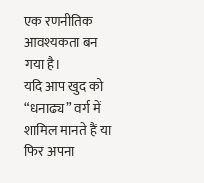एक रणनीतिक आवश्यकता बन गया है।
यदि आप खुद को “धनाढ्य” वर्ग में शामिल मानते हैं या फिर अपना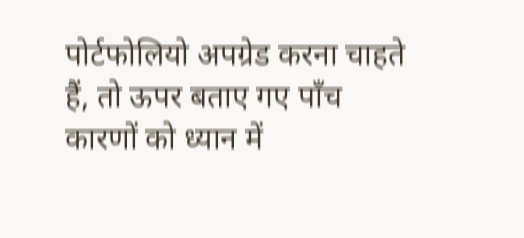पोर्टफोलियो अपग्रेड करना चाहते हैं, तो ऊपर बताए गए पाँच कारणों को ध्यान में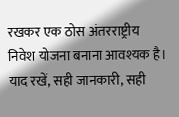रखकर एक ठोस अंतरराष्ट्रीय निवेश योजना बनाना आवश्यक है। याद रखें, सही जानकारी, सही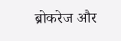ब्रोकरेज और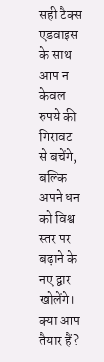सही टैक्स एडवाइस के साथ आप न केवल रुपये की गिरावट से बचेंगे, बल्कि अपने धन को विश्व स्तर पर बढ़ाने के नए द्वार खोलेंगे।
क्या आप तैयार हैं?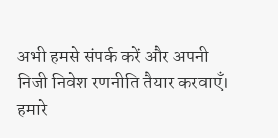अभी हमसे संपर्क करें और अपनी निजी निवेश रणनीति तैयार करवाएँ। हमारे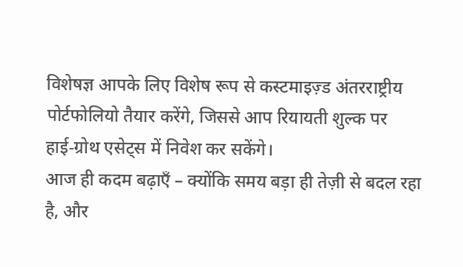विशेषज्ञ आपके लिए विशेष रूप से कस्टमाइज़्ड अंतरराष्ट्रीय पोर्टफोलियो तैयार करेंगे, जिससे आप रियायती शुल्क पर हाई‑ग्रोथ एसेट्स में निवेश कर सकेंगे।
आज ही कदम बढ़ाएँ – क्योंकि समय बड़ा ही तेज़ी से बदल रहा है, और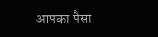आपका पैसा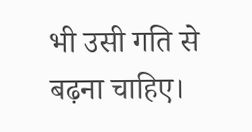भी उसी गति से बढ़ना चाहिए।